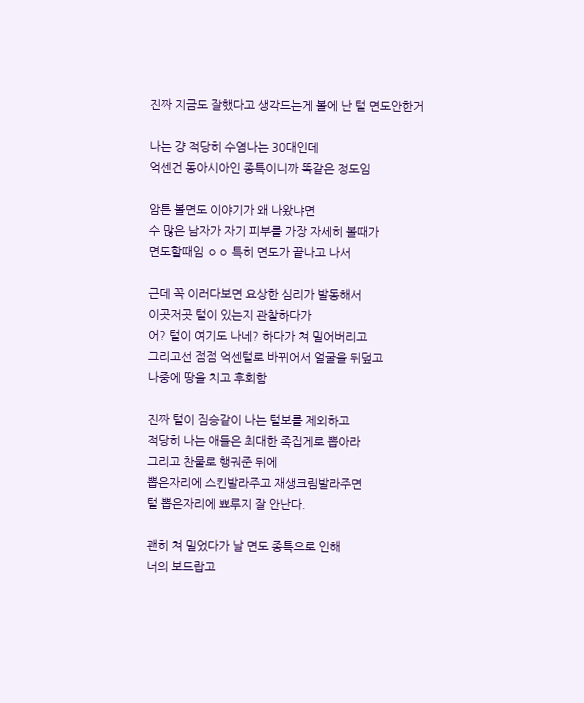진짜 지금도 잘했다고 생각드는게 볼에 난 털 면도안한거

나는 걍 적당히 수염나는 30대인데
억센건 동아시아인 종특이니까 똑같은 정도임

암튼 볼면도 이야기가 왜 나왔냐면
수 많은 남자가 자기 피부를 가장 자세히 볼때가
면도할때임 ㅇㅇ 특히 면도가 끝나고 나서

근데 꼭 이러다보면 요상한 심리가 발동해서
이곳저곳 털이 있는지 관찰하다가
어? 털이 여기도 나네? 하다가 쳐 밀어버리고
그리고선 점점 억센털로 바뀌어서 얼굴을 뒤덮고
나중에 땅을 치고 후회함

진짜 털이 짐승같이 나는 털보를 제외하고
적당히 나는 애들은 최대한 족집게로 뽑아라
그리고 찬물로 행궈준 뒤에
뽑은자리에 스킨발라주고 재생크림발라주면
털 뽑은자리에 뾰루지 잘 안난다.

괜히 쳐 밀었다가 날 면도 종특으로 인해
너의 보드랍고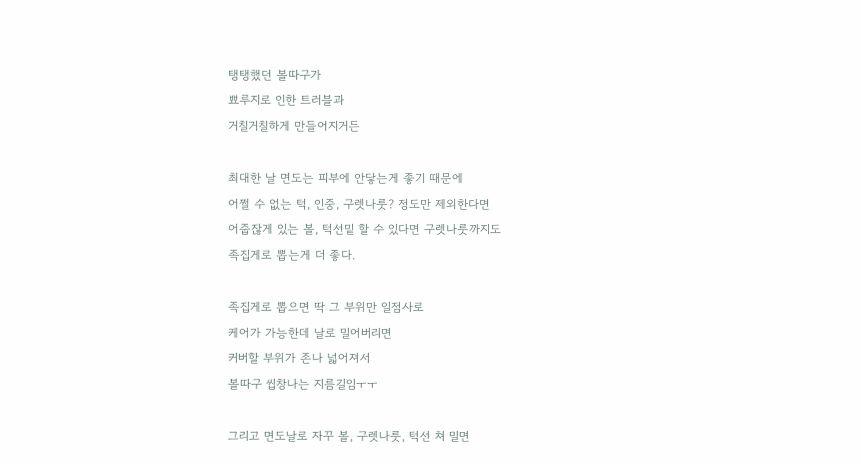탱탱했던 볼따구가
뾰루지로 인한 트러블과
거칠거칠하게 만들어지거든

최대한 날 면도는 피부에 안닿는게 좋기 때문에
어쩔 수 없는 턱, 인중, 구렛나룻? 정도만 제외한다면
어줍잖게 있는 볼, 턱선밑 할 수 있다면 구렛나룻까지도
족집게로 뽑는게 더 좋다.

족집게로 뽑으면 딱 그 부위만 일점사로
케어가 가능한데 날로 밀어버리면
커버할 부위가 존나 넓어져서
볼따구 씹창나는 지름길임ㅜㅜ

그리고 면도날로 자꾸 볼, 구렛나룻, 턱선 쳐 밀면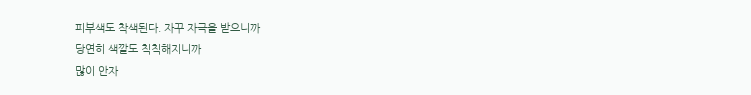피부색도 착색된다. 자꾸 자극을 받으니까
당연히 색깔도 칙칙해지니까
많이 안자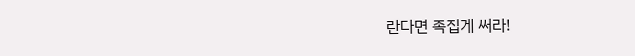란다면 족집게 써라!